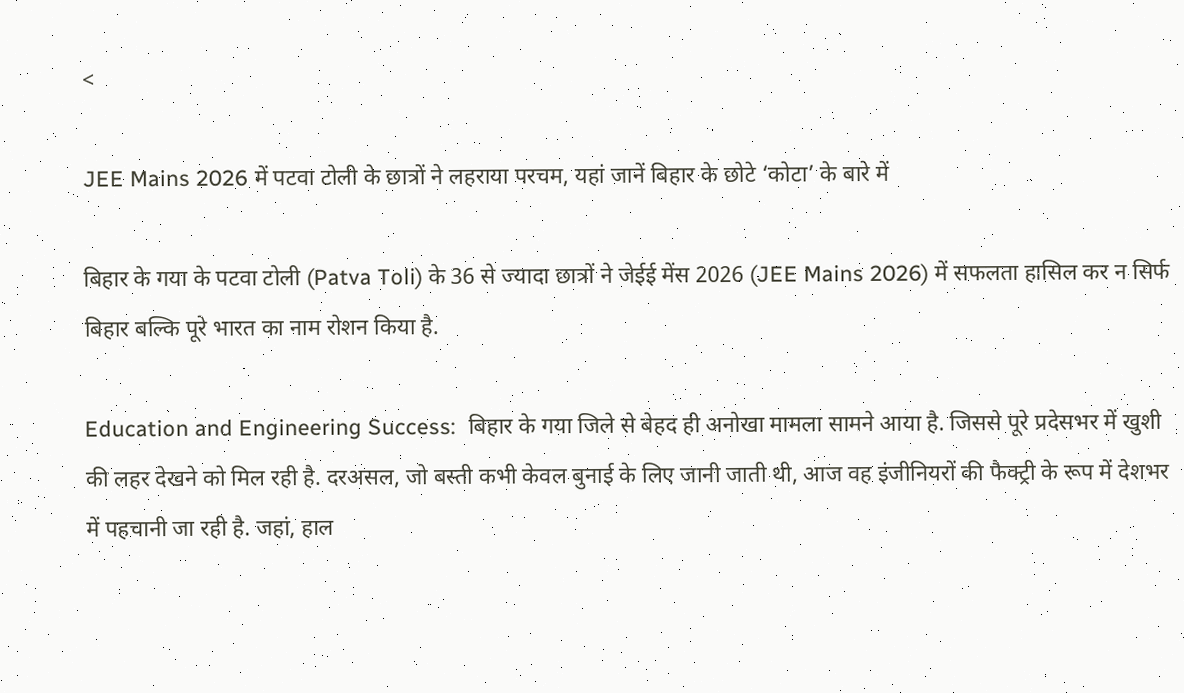<

JEE Mains 2026 में पटवा टोली के छात्रों ने लहराया परचम, यहां जानें बिहार के छोटे ‘कोटा’ के बारे में

बिहार के गया के पटवा टोली (Patva Toli) के 36 से ज्यादा छात्रों ने जेईई मेंस 2026 (JEE Mains 2026) में सफलता हासिल कर न सिर्फ बिहार बल्कि पूरे भारत का नाम रोशन किया है.

Education and Engineering Success:  बिहार के गया जिले से बेहद ही अनोखा मामला सामने आया है. जिससे पूरे प्रदेसभर में खुशी की लहर देखने को मिल रही है. दरअसल, जो बस्ती कभी केवल बुनाई के लिए जानी जाती थी, आज वह इंजीनियरों की फैक्ट्री के रूप में देशभर में पहचानी जा रही है. जहां, हाल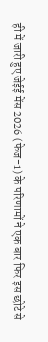ही में जारी हुए जेईई मेंस 2026 (फेज-1) के परिणामों ने एक बार फिर इस छोटे से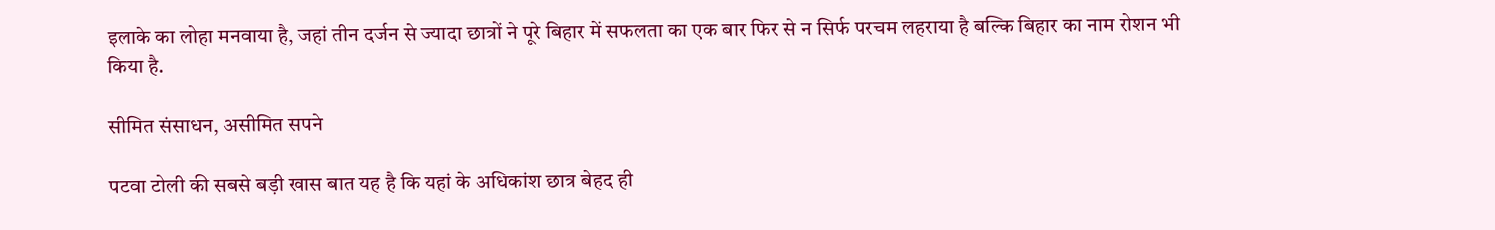इलाके का लोहा मनवाया है, जहां तीन दर्जन से ज्यादा छात्रों ने पूरे बिहार में सफलता का एक बार फिर से न सिर्फ परचम लहराया है बल्कि बिहार का नाम रोशन भी किया है.

सीमित संसाधन, असीमित सपने

पटवा टोली की सबसे बड़ी खास बात यह है कि यहां के अधिकांश छात्र बेहद ही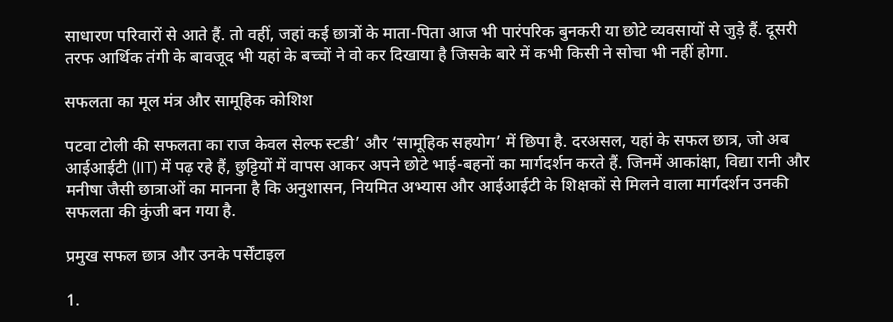साधारण परिवारों से आते हैं. तो वहीं, जहां कई छात्रों के माता-पिता आज भी पारंपरिक बुनकरी या छोटे व्यवसायों से जुड़े हैं. दूसरी तरफ आर्थिक तंगी के बावजूद भी यहां के बच्चों ने वो कर दिखाया है जिसके बारे में कभी किसी ने सोचा भी नहीं होगा.

सफलता का मूल मंत्र और सामूहिक कोशिश

पटवा टोली की सफलता का राज केवल सेल्फ स्टडी’ और ‘सामूहिक सहयोग’ में छिपा है. दरअसल, यहां के सफल छात्र, जो अब आईआईटी (IIT) में पढ़ रहे हैं, छुट्टियों में वापस आकर अपने छोटे भाई-बहनों का मार्गदर्शन करते हैं. जिनमें आकांक्षा, विद्या रानी और मनीषा जैसी छात्राओं का मानना है कि अनुशासन, नियमित अभ्यास और आईआईटी के शिक्षकों से मिलने वाला मार्गदर्शन उनकी सफलता की कुंजी बन गया है.

प्रमुख सफल छात्र और उनके पर्सेंटाइल

1.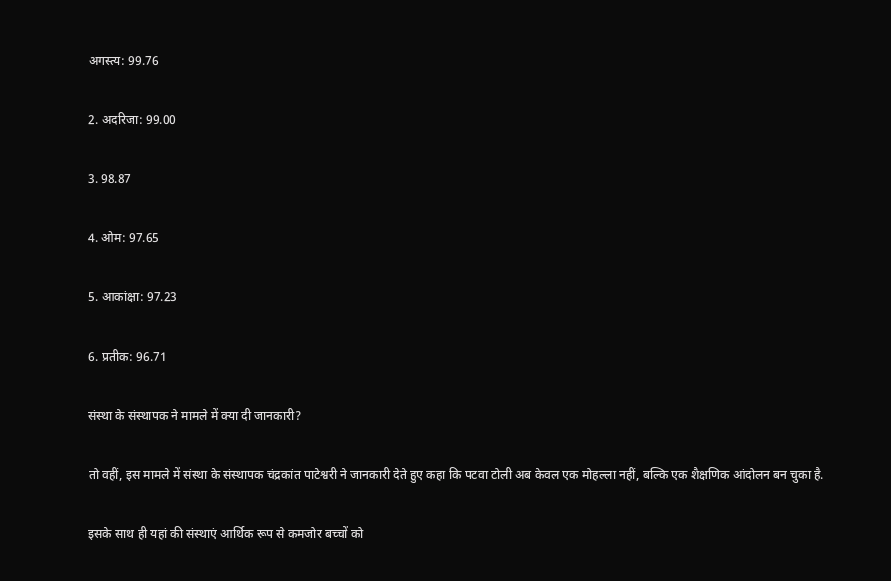अगस्त्य: 99.76

2. अदरिजा: 99.00

3. 98.87

4. ओम: 97.65

5. आकांक्षा: 97.23

6. प्रतीक: 96.71

संस्था के संस्थापक ने मामले में क्या दी जानकारी?

तो वहीं, इस मामले में संस्था के संस्थापक चंद्रकांत पाटेश्वरी ने जानकारी देते हुए कहा कि पटवा टोली अब केवल एक मोहल्ला नहीं, बल्कि एक शैक्षणिक आंदोलन बन चुका है.

इसके साथ ही यहां की संस्थाएं आर्थिक रूप से कमजोर बच्चों को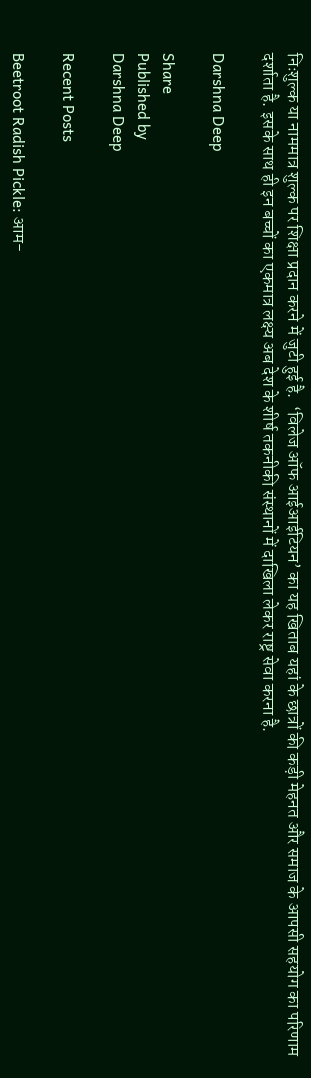निःशुल्क या नाममात्र शुल्क पर शिक्षा प्रदान करने में जुटी हुई है.  ‘विलेज ऑफ आईआईटियन’ का यह खिताब यहां के छात्रों की कड़ी मेहनत और समाज के आपसी सहयोग का परिणाम दर्शाता है. इसके साथ ही इन बच्चों का एकमात्र लक्ष्य अब देश के शीर्ष तकनीकी संस्थानों में दाखिला लेकर राष्ट्र सेवा करना है.

Darshna Deep

Share
Published by
Darshna Deep

Recent Posts

Beetroot Radish Pickle: आम-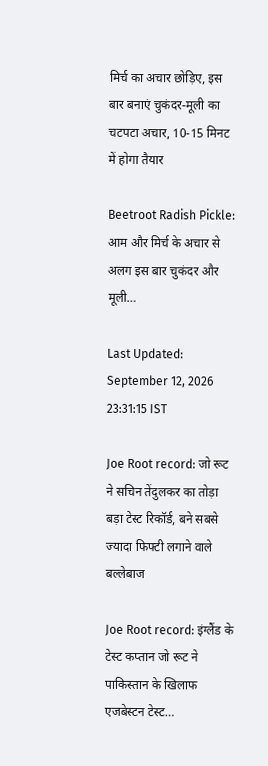मिर्च का अचार छोड़िए, इस बार बनाएं चुकंदर-मूली का चटपटा अचार, 10-15 मिनट में होगा तैयार

Beetroot Radish Pickle: आम और मिर्च के अचार से अलग इस बार चुकंदर और मूली…

Last Updated: September 12, 2026 23:31:15 IST

Joe Root record: जो रूट ने सचिन तेंदुलकर का तोड़ा बड़ा टेस्ट रिकॉर्ड, बने सबसे ज्यादा फिफ्टी लगाने वाले बल्लेबाज

Joe Root record: इंग्लैंड के टेस्ट कप्तान जो रूट ने पाकिस्तान के खिलाफ एजबेस्टन टेस्ट…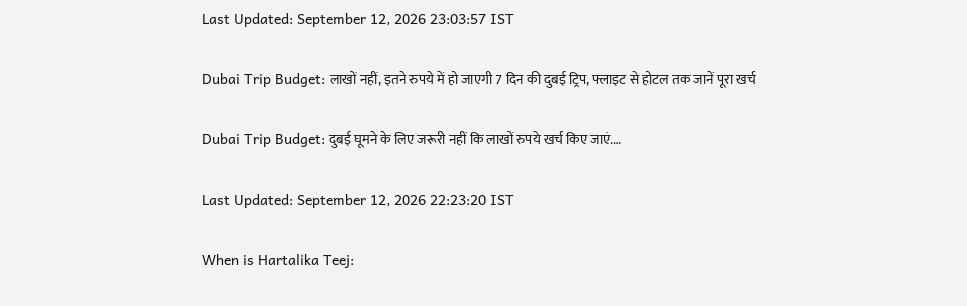Last Updated: September 12, 2026 23:03:57 IST

Dubai Trip Budget: लाखों नहीं, इतने रुपये में हो जाएगी 7 दिन की दुबई ट्रिप, फ्लाइट से होटल तक जानें पूरा खर्च

Dubai Trip Budget: दुबई घूमने के लिए जरूरी नहीं कि लाखों रुपये खर्च किए जाएं.…

Last Updated: September 12, 2026 22:23:20 IST

When is Hartalika Teej: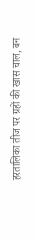हरतालिका तीज पर ग्रहों की खास चाल, बन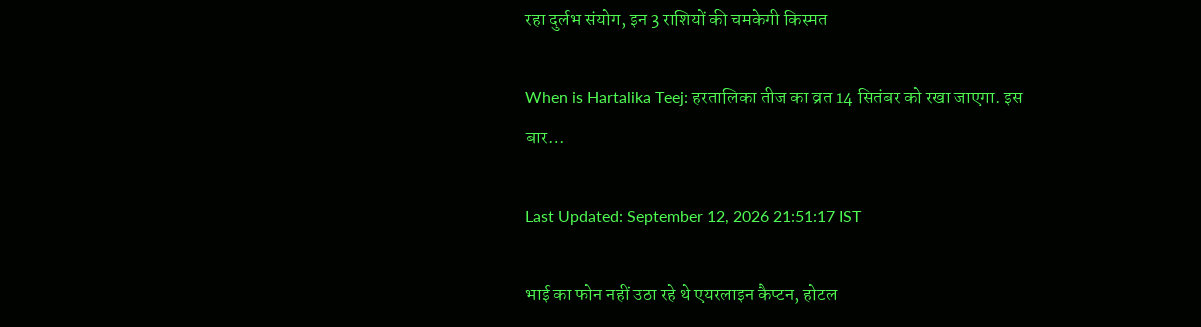रहा दुर्लभ संयोग, इन 3 राशियों की चमकेगी किस्मत

When is Hartalika Teej: हरतालिका तीज का व्रत 14 सितंबर को रखा जाएगा. इस बार…

Last Updated: September 12, 2026 21:51:17 IST

भाई का फोन नहीं उठा रहे थे एयरलाइन कैप्टन, होटल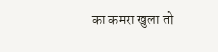का कमरा खुला तो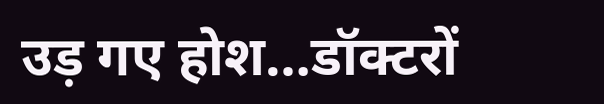उड़ गए होश…डॉक्टरों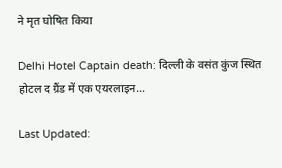ने मृत घोषित किया

Delhi Hotel Captain death: दिल्ली के वसंत कुंज स्थित होटल द ग्रैंड में एक एयरलाइन…

Last Updated: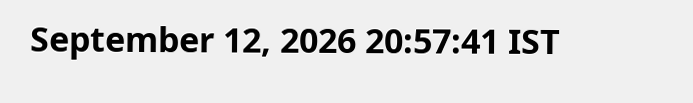September 12, 2026 20:57:41 IST